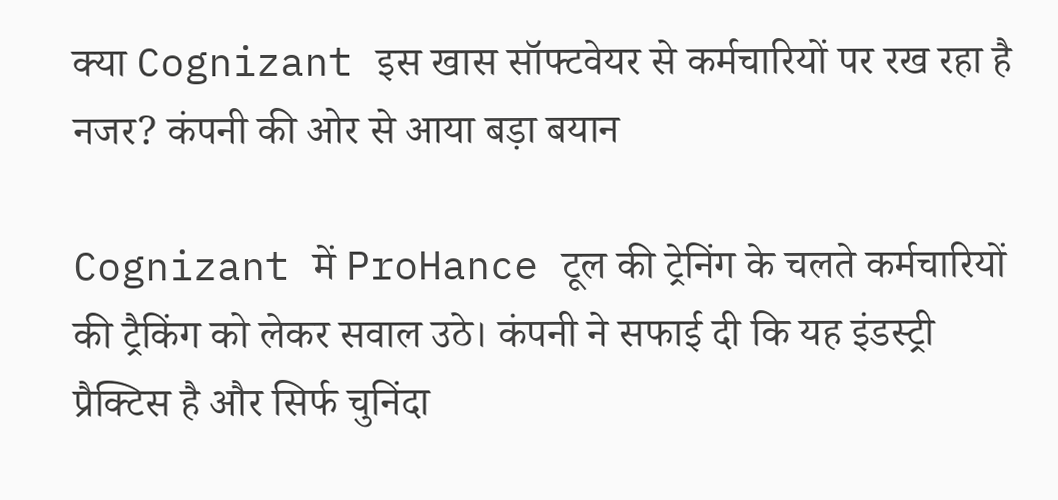क्या Cognizant इस खास सॉफ्टवेयर से कर्मचारियों पर रख रहा है नजर? कंपनी की ओर से आया बड़ा बयान

Cognizant में ProHance टूल की ट्रेनिंग के चलते कर्मचारियों की ट्रैकिंग को लेकर सवाल उठे। कंपनी ने सफाई दी कि यह इंडस्ट्री प्रैक्टिस है और सिर्फ चुनिंदा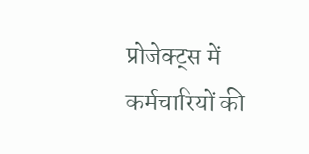प्रोजेक्ट्स में कर्मचारियों की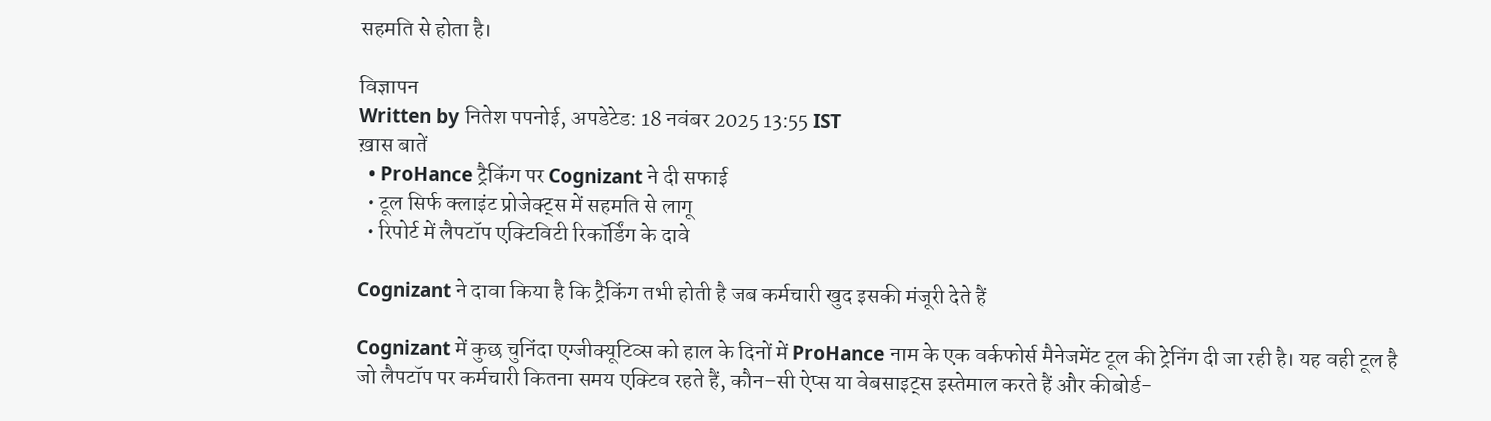सहमति से होता है।

विज्ञापन
Written by नितेश पपनोई, अपडेटेड: 18 नवंबर 2025 13:55 IST
ख़ास बातें
  • ProHance ट्रैकिंग पर Cognizant ने दी सफाई
  • टूल सिर्फ क्लाइंट प्रोजेक्ट्स में सहमति से लागू
  • रिपोर्ट में लैपटॉप एक्टिविटी रिकॉर्डिंग के दावे

Cognizant ने दावा किया है कि ट्रैकिंग तभी होती है जब कर्मचारी खुद इसकी मंजूरी देते हैं

Cognizant में कुछ चुनिंदा एग्जीक्यूटिव्स को हाल के दिनों में ProHance नाम के एक वर्कफोर्स मैनेजमेंट टूल की ट्रेनिंग दी जा रही है। यह वही टूल है जो लैपटॉप पर कर्मचारी कितना समय एक्टिव रहते हैं, कौन–सी ऐप्स या वेबसाइट्स इस्तेमाल करते हैं और कीबोर्ड-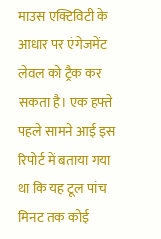माउस एक्टिविटी के आधार पर एंगेजमेंट लेवल को ट्रैक कर सकता है। एक हफ्ते पहले सामने आई इस रिपोर्ट में बताया गया था कि यह टूल पांच मिनट तक कोई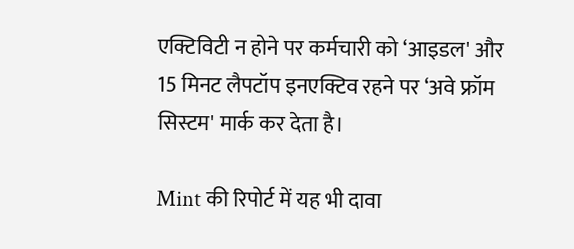एक्टिविटी न होने पर कर्मचारी को ‘आइडल' और 15 मिनट लैपटॉप इनएक्टिव रहने पर ‘अवे फ्रॉम सिस्टम' मार्क कर देता है।

Mint की रिपोर्ट में यह भी दावा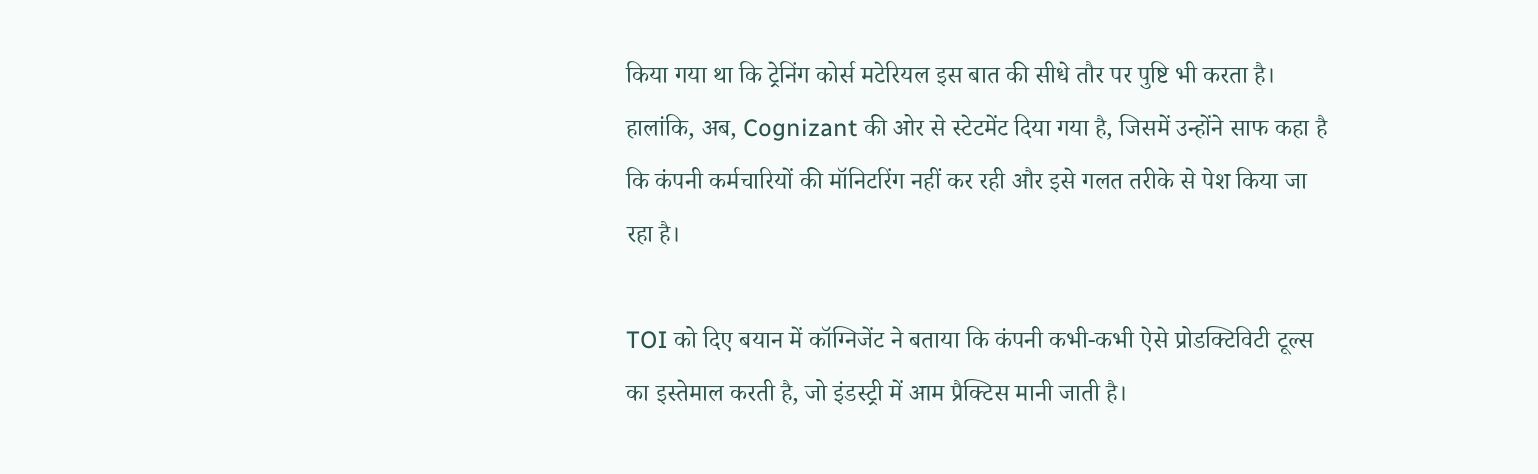किया गया था कि ट्रेनिंग कोर्स मटेरियल इस बात की सीधे तौर पर पुष्टि भी करता है। हालांकि, अब, Cognizant की ओर से स्टेटमेंट दिया गया है, जिसमें उन्होंने साफ कहा है कि कंपनी कर्मचारियों की मॉनिटरिंग नहीं कर रही और इसे गलत तरीके से पेश किया जा रहा है।

TOI को दिए बयान में कॉग्निजेंट ने बताया कि कंपनी कभी-कभी ऐसे प्रोडक्टिविटी टूल्स का इस्तेमाल करती है, जो इंडस्ट्री में आम प्रैक्टिस मानी जाती है।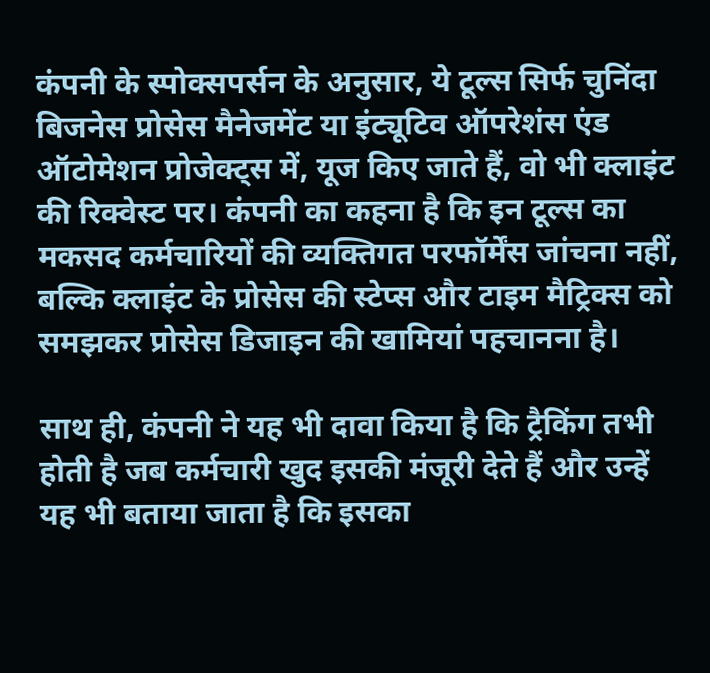कंपनी के स्पोक्सपर्सन के अनुसार, ये टूल्स सिर्फ चुनिंदा बिजनेस प्रोसेस मैनेजमेंट या इंट्यूटिव ऑपरेशंस एंड ऑटोमेशन प्रोजेक्ट्स में, यूज किए जाते हैं, वो भी क्लाइंट की रिक्वेस्ट पर। कंपनी का कहना है कि इन टूल्स का मकसद कर्मचारियों की व्यक्तिगत परफॉर्मेंस जांचना नहीं, बल्कि क्लाइंट के प्रोसेस की स्टेप्स और टाइम मैट्रिक्स को समझकर प्रोसेस डिजाइन की खामियां पहचानना है।

साथ ही, कंपनी ने यह भी दावा किया है कि ट्रैकिंग तभी होती है जब कर्मचारी खुद इसकी मंजूरी देते हैं और उन्हें यह भी बताया जाता है कि इसका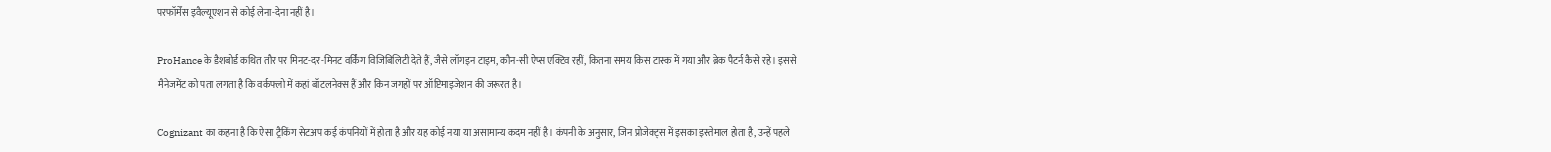परफॉर्मेंस इवैल्यूएशन से कोई लेना-देना नहीं है।

ProHance के डैशबोर्ड कथित तौर पर मिनट-दर-मिनट वर्किंग विजिबिलिटी देते हैं, जैसे लॉगइन टाइम, कौन-सी ऐप्स एक्टिव रहीं, कितना समय किस टास्क में गया और ब्रेक पैटर्न कैसे रहे। इससे मैनेजमेंट को पता लगता है कि वर्कफ्लो में कहां बॉटलनेक्स हैं और किन जगहों पर ऑप्टिमाइजेशन की जरूरत है।

Cognizant का कहना है कि ऐसा ट्रैकिंग सेटअप कई कंपनियों में होता है और यह कोई नया या असामान्य कदम नहीं है। कंपनी के अनुसार, जिन प्रोजेक्ट्स में इसका इस्तेमाल होता है, उन्हें पहले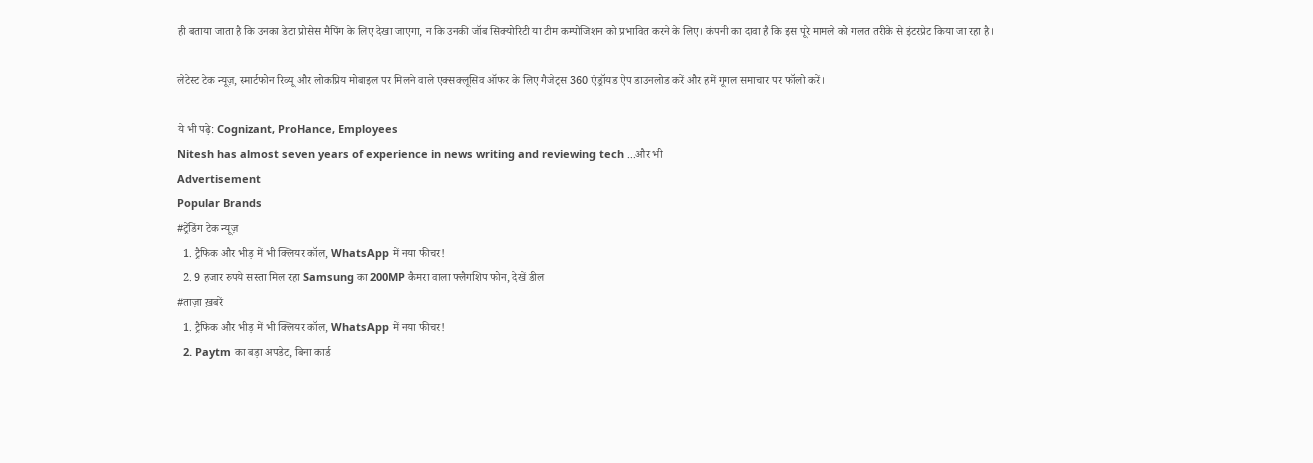ही बताया जाता है कि उनका डेटा प्रोसेस मैपिंग के लिए देखा जाएगा, न कि उनकी जॉब सिक्योरिटी या टीम कम्पोजिशन को प्रभावित करने के लिए। कंपनी का दावा है कि इस पूरे मामले को गलत तरीके से इंटरप्रेट किया जा रहा है।

लेटेस्ट टेक न्यूज़, स्मार्टफोन रिव्यू और लोकप्रिय मोबाइल पर मिलने वाले एक्सक्लूसिव ऑफर के लिए गैजेट्स 360 एंड्रॉयड ऐप डाउनलोड करें और हमें गूगल समाचार पर फॉलो करें।

ये भी पढ़े: Cognizant, ProHance, Employees
Nitesh has almost seven years of experience in news writing and reviewing tech ...और भी
Advertisement
Popular Brands
#ट्रेंडिंग टेक न्यूज़
  1. ट्रैफिक और भीड़ में भी क्लियर कॉल, WhatsApp में नया फीचर!
  2. 9 हजार रुपये सस्ता मिल रहा Samsung का 200MP कैमरा वाला फ्लैगशिप फोन, देखें डील
#ताज़ा ख़बरें
  1. ट्रैफिक और भीड़ में भी क्लियर कॉल, WhatsApp में नया फीचर!
  2. Paytm का बड़ा अपडेट, बिना कार्ड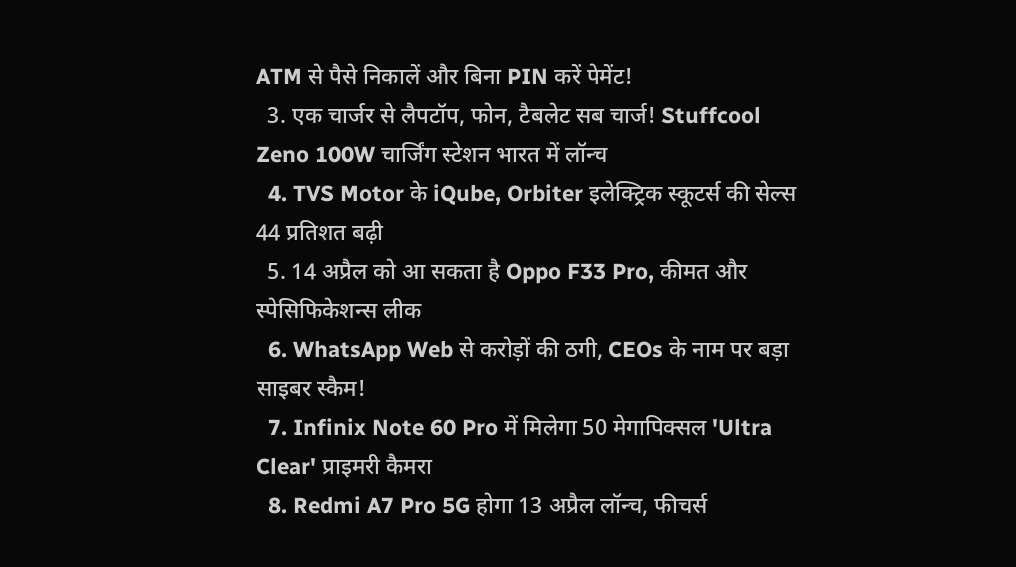ATM से पैसे निकालें और बिना PIN करें पेमेंट!
  3. एक चार्जर से लैपटॉप, फोन, टैबलेट सब चार्ज! Stuffcool Zeno 100W चार्जिंग स्टेशन भारत में लॉन्च
  4. TVS Motor के iQube, Orbiter इलेक्ट्रिक स्कूटर्स की सेल्स 44 प्रतिशत बढ़ी
  5. 14 अप्रैल को आ सकता है Oppo F33 Pro, कीमत और स्पेसिफिकेशन्स लीक
  6. WhatsApp Web से करोड़ों की ठगी, CEOs के नाम पर बड़ा साइबर स्कैम!
  7. Infinix Note 60 Pro में मिलेगा 50 मेगापिक्सल 'Ultra Clear' प्राइमरी कैमरा
  8. Redmi A7 Pro 5G होगा 13 अप्रैल लॉन्च, फीचर्स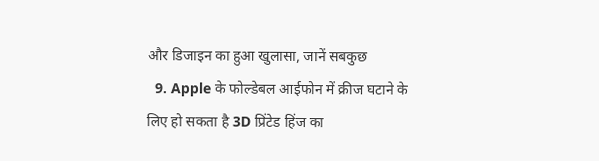और डिजाइन का हुआ खुलासा, जानें सबकुछ
  9. Apple के फोल्डेबल आईफोन में क्रीज घटाने के लिए हो सकता है 3D प्रिंटेड हिंज का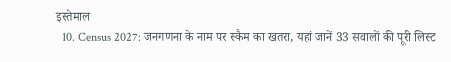इस्तेमाल
  10. Census 2027: जनगणना के नाम पर स्कैम का खतरा, यहां जानें 33 सवालों की पूरी लिस्ट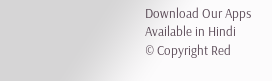Download Our Apps
Available in Hindi
© Copyright Red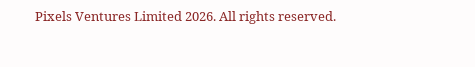Pixels Ventures Limited 2026. All rights reserved.